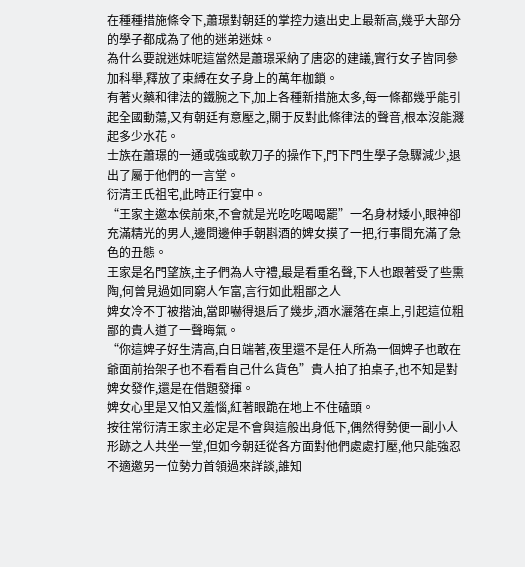在種種措施條令下,蕭璟對朝廷的掌控力遠出史上最新高,幾乎大部分的學子都成為了他的迷弟迷妹。
為什么要說迷妹呢這當然是蕭璟采納了唐宓的建議,實行女子皆同參加科舉,釋放了束縛在女子身上的萬年枷鎖。
有著火藥和律法的鐵腕之下,加上各種新措施太多,每一條都幾乎能引起全國動蕩,又有朝廷有意壓之,關于反對此條律法的聲音,根本沒能濺起多少水花。
士族在蕭璟的一通或強或軟刀子的操作下,門下門生學子急驟減少,退出了屬于他們的一言堂。
衍清王氏祖宅,此時正行宴中。
“王家主邀本侯前來,不會就是光吃吃喝喝罷”一名身材矮小,眼神卻充滿精光的男人,邊問邊伸手朝斟酒的婢女摸了一把,行事間充滿了急色的丑態。
王家是名門望族,主子們為人守禮,最是看重名聲,下人也跟著受了些熏陶,何曾見過如同窮人乍富,言行如此粗鄙之人
婢女冷不丁被揩油,當即嚇得退后了幾步,酒水灑落在桌上,引起這位粗鄙的貴人道了一聲晦氣。
“你這婢子好生清高,白日端著,夜里還不是任人所為一個婢子也敢在爺面前抬架子也不看看自己什么貨色”貴人拍了拍桌子,也不知是對婢女發作,還是在借題發揮。
婢女心里是又怕又羞惱,紅著眼跪在地上不住磕頭。
按往常衍清王家主必定是不會與這般出身低下,偶然得勢便一副小人形跡之人共坐一堂,但如今朝廷從各方面對他們處處打壓,他只能強忍不適邀另一位勢力首領過來詳談,誰知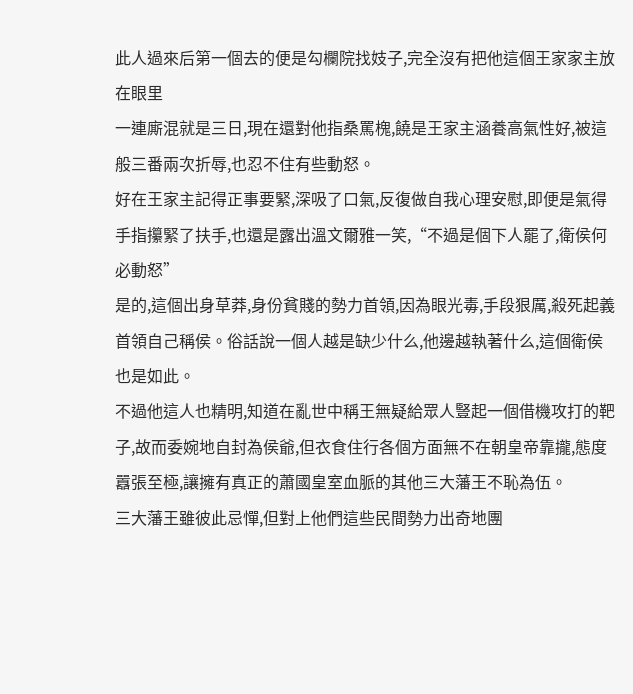此人過來后第一個去的便是勾欄院找妓子,完全沒有把他這個王家家主放在眼里
一連廝混就是三日,現在還對他指桑罵槐,饒是王家主涵養高氣性好,被這般三番兩次折辱,也忍不住有些動怒。
好在王家主記得正事要緊,深吸了口氣,反復做自我心理安慰,即便是氣得手指攥緊了扶手,也還是露出溫文爾雅一笑,“不過是個下人罷了,衛侯何必動怒”
是的,這個出身草莽,身份貧賤的勢力首領,因為眼光毒,手段狠厲,殺死起義首領自己稱侯。俗話說一個人越是缺少什么,他邊越執著什么,這個衛侯也是如此。
不過他這人也精明,知道在亂世中稱王無疑給眾人豎起一個借機攻打的靶子,故而委婉地自封為侯爺,但衣食住行各個方面無不在朝皇帝靠攏,態度囂張至極,讓擁有真正的蕭國皇室血脈的其他三大藩王不恥為伍。
三大藩王雖彼此忌憚,但對上他們這些民間勢力出奇地團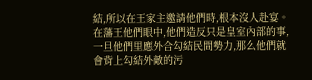結,所以在王家主邀請他們時,根本沒人赴宴。
在藩王他們眼中,他們造反只是皇室內部的事,一旦他們里應外合勾結民間勢力,那么他們就會背上勾結外敵的污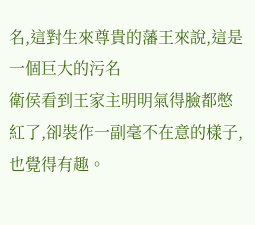名,這對生來尊貴的藩王來說,這是一個巨大的污名
衛侯看到王家主明明氣得臉都憋紅了,卻裝作一副毫不在意的樣子,也覺得有趣。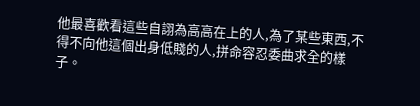他最喜歡看這些自詡為高高在上的人,為了某些東西,不得不向他這個出身低賤的人,拼命容忍委曲求全的樣子。